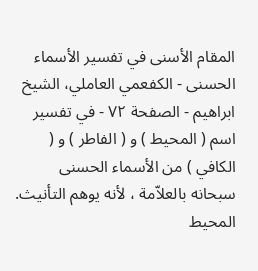المقام الأسنى في تفسير الأسماء الحسنى - الكفعمي العاملي، الشيخ ابراهيم - الصفحة ٧٢ - في تفسير اسم ( المحيط ) و ( الفاطر ) و ( الكافي ) من الأسماء الحسنى
سبحانه بالعلاّمة ، لأنه يوهم التأنيث.
المحيط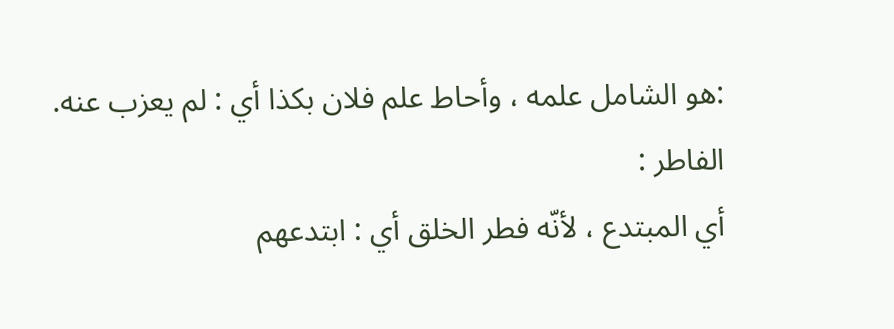:هو الشامل علمه ، وأحاط علم فلان بكذا أي : لم يعزب عنه.
الفاطر :
أي المبتدع ، لأنّه فطر الخلق أي : ابتدعهم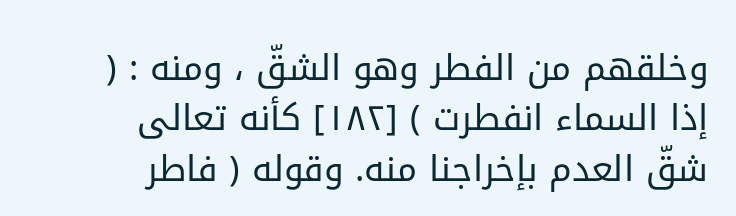وخلقهم من الفطر وهو الشقّ ، ومنه : ( إذا السماء انفطرت ) [١٨٢] كأنه تعالى شقّ العدم بإخراجنا منه. وقوله ( فاطر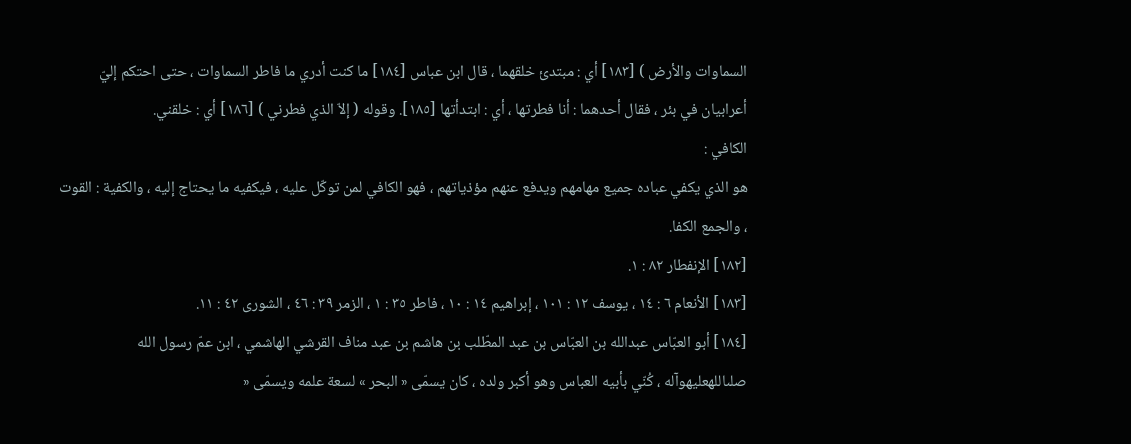السماوات والأرض ) [١٨٣] أي : مبتدئ خلقهما ، قال ابن عباس [١٨٤] ما كنت أدري ما فاطر السماوات ، حتى احتكم إليّ أعرابيان في بئر ، فقال أحدهما : أنا فطرتها ، أي : ابتدأتها [١٨٥]. وقوله ( إلاّ الذي فطرني ) [١٨٦] أي : خلقني.
الكافي :
هو الذي يكفي عباده جميع مهامهم ويدفع عنهم مؤذياتهم ، فهو الكافي لمن توكّل عليه ، فيكفيه ما يحتاج إليه ، والكفية : القوت ، والجمع الكفا.
[١٨٢] الإنفطار ٨٢ : ١.
[١٨٣] الأنعام ٦ : ١٤ ، يوسف ١٢ : ١٠١ ، إبراهيم ١٤ : ١٠ ، فاطر ٣٥ : ١ ، الزمر ٣٩ : ٤٦ ، الشورى ٤٢ : ١١.
[١٨٤] أبو العبّاس عبدالله بن العبّاس بن عبد المطّلب بن هاشم بن عبد مناف القرشي الهاشمي ، ابن عمّ رسول الله صلىاللهعليهوآله ، كُنّي بأبيه العباس وهو أكبر ولده ، كان يسمّى « البحر » لسعة علمه ويسمّى «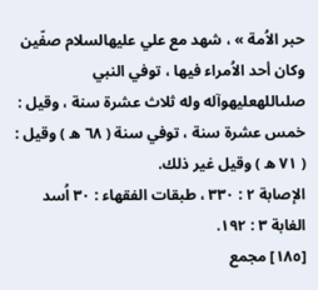حبر الاُمة » ، شهد مع علي عليهالسلام صفّين وكان أحد الاُمراء فيها ، توفي النبي صلىاللهعليهوآله وله ثلاث عشرة سنة ، وقيل : خمس عشرة سنة ، توفي سنة ( ٦٨ ه ) وقيل : ( ٧١ ه ) وقيل غير ذلك.
الإصابة ٢ : ٣٣٠ ، طبقات الفقهاء : ٣٠ اُسد الغابة ٣ : ١٩٢.
[١٨٥] مجمع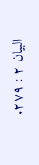البيان ٢ : ٢٧٩.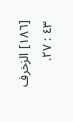[١٨٦] الزخرف ٤٣ : ٢٧.